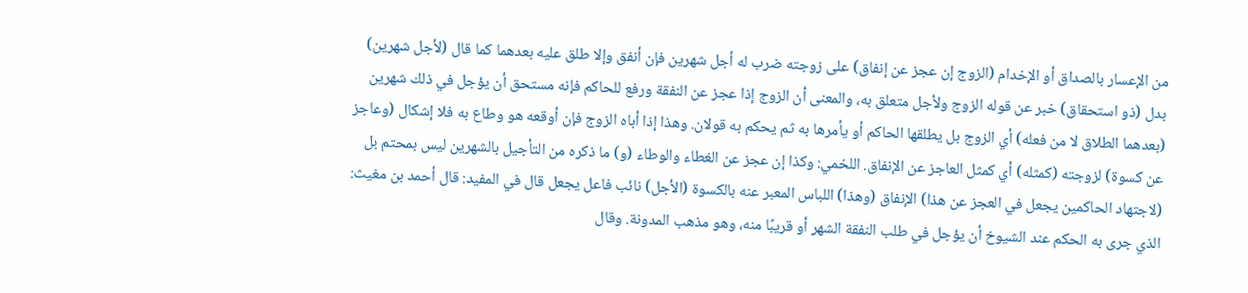من الإعسار بالصداق أو الإخدام (الزوج إن عجز عن إنفاق) على زوجته ضرب له أجل شهرين فإن أنفق وإلا طلق عليه بعدهما كما قال (لأجل شهرين) بدل (ذو استحقاق) خبر عن قوله الزوج ولأجل متعلق به، والمعنى أن الزوج إذا عجز عن النفقة ورفع للحاكم فإنه مستحق أن يؤجل في ذلك شهرين (بعدهما الطلاق لا من فعله) أي الزوج بل يطلقها الحاكم أو يأمرها به ثم يحكم به قولان. وهذا إذا أباه الزوج فإن أوقعه هو وطاع به فلا إشكال (وعاجز عن كسوة) لزوجته (كمثله) أي كمثل العاجز عن الإنفاق. اللخمي: وكذا إن عجز عن الغطاء والوطاء (و) ما ذكره من التأجيل بالشهرين ليس بمحتم بل (لاجتهاد الحاكمين يجعل في العجز عن هذا) الإنفاق (وهذا) اللباس المعبر عنه بالكسوة (الأجل) نائب فاعل يجعل قال في المفيد: قال أحمد بن مغيث: الذي جرى به الحكم عند الشيوخ أن يؤجل في طلب النفقة الشهر أو قريبًا منه، وهو مذهب المدونة. وقال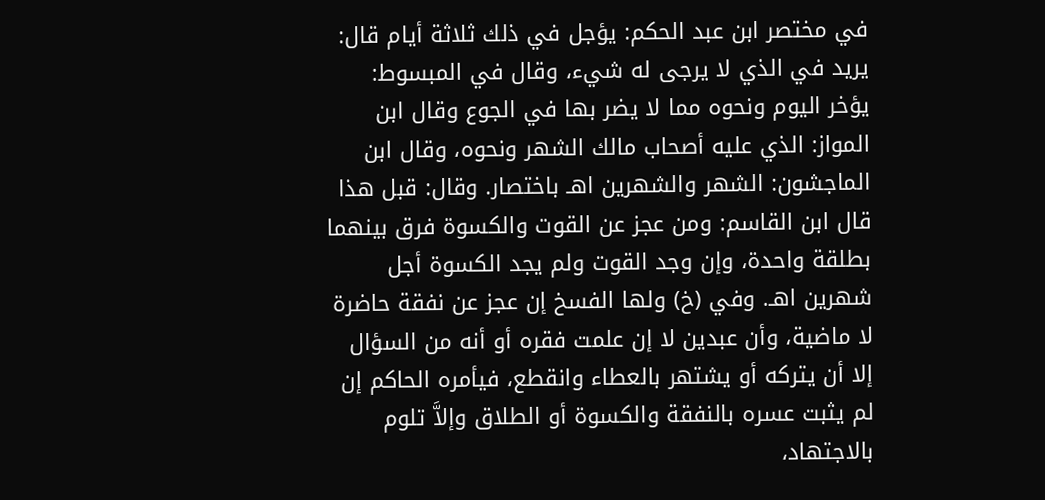في مختصر ابن عبد الحكم: يؤجل في ذلك ثلاثة أيام قال: يريد في الذي لا يرجى له شيء، وقال في المبسوط: يؤخر اليوم ونحوه مما لا يضر بها في الجوع وقال ابن المواز: الذي عليه أصحاب مالك الشهر ونحوه، وقال ابن الماجشون: الشهر والشهرين اهـ باختصار. وقال: قبل هذا قال ابن القاسم: ومن عجز عن القوت والكسوة فرق بينهما بطلقة واحدة، وإن وجد القوت ولم يجد الكسوة أجل شهرين اهـ. وفي (خ) ولها الفسخ إن عجز عن نفقة حاضرة لا ماضية، وأن عبدين لا إن علمت فقره أو أنه من السؤال إلا أن يتركه أو يشتهر بالعطاء وانقطع، فيأمره الحاكم إن لم يثبت عسره بالنفقة والكسوة أو الطلاق وإلاَّ تلوم بالاجتهاد،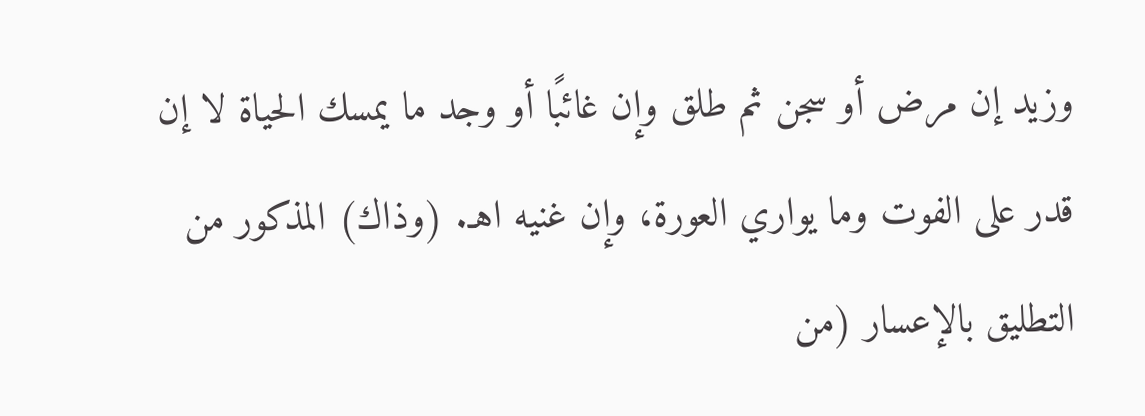وزيد إن مرض أو سجن ثم طلق وإن غائبًا أو وجد ما يمسك الحياة لا إن قدر على الفوت وما يواري العورة، وإن غنيه اهـ. (وذاك) المذكور من التطليق بالإعسار (من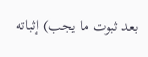بعد ثبوت ما يجب) إثباته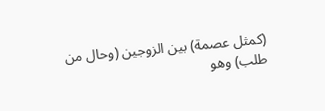(كمثل عصمة) بين الزوجين (وحال من طلب) وهو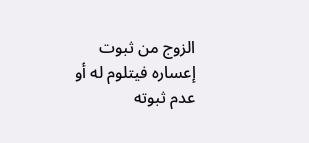الزوج من ثبوت إعساره فيتلوم له أو عدم ثبوته